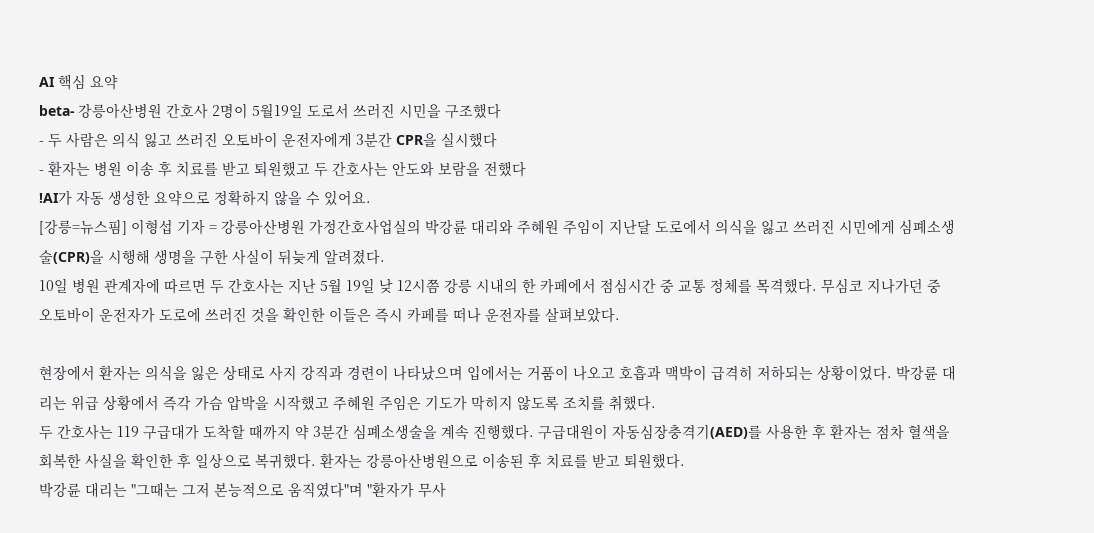AI 핵심 요약
beta- 강릉아산병원 간호사 2명이 5월19일 도로서 쓰러진 시민을 구조했다
- 두 사람은 의식 잃고 쓰러진 오토바이 운전자에게 3분간 CPR을 실시했다
- 환자는 병원 이송 후 치료를 받고 퇴원했고 두 간호사는 안도와 보람을 전했다
!AI가 자동 생성한 요약으로 정확하지 않을 수 있어요.
[강릉=뉴스핌] 이형섭 기자 = 강릉아산병원 가정간호사업실의 박강륜 대리와 주혜원 주임이 지난달 도로에서 의식을 잃고 쓰러진 시민에게 심폐소생술(CPR)을 시행해 생명을 구한 사실이 뒤늦게 알려졌다.
10일 병원 관계자에 따르면 두 간호사는 지난 5월 19일 낮 12시쯤 강릉 시내의 한 카페에서 점심시간 중 교통 정체를 목격했다. 무심코 지나가던 중 오토바이 운전자가 도로에 쓰러진 것을 확인한 이들은 즉시 카페를 떠나 운전자를 살펴보았다.

현장에서 환자는 의식을 잃은 상태로 사지 강직과 경련이 나타났으며 입에서는 거품이 나오고 호흡과 맥박이 급격히 저하되는 상황이었다. 박강륜 대리는 위급 상황에서 즉각 가슴 압박을 시작했고 주혜원 주임은 기도가 막히지 않도록 조치를 취했다.
두 간호사는 119 구급대가 도착할 때까지 약 3분간 심폐소생술을 계속 진행했다. 구급대원이 자동심장충격기(AED)를 사용한 후 환자는 점차 혈색을 회복한 사실을 확인한 후 일상으로 복귀했다. 환자는 강릉아산병원으로 이송된 후 치료를 받고 퇴원했다.
박강륜 대리는 "그때는 그저 본능적으로 움직였다"며 "환자가 무사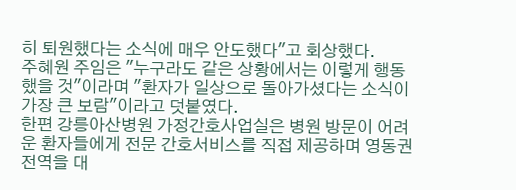히 퇴원했다는 소식에 매우 안도했다"고 회상했다.
주혜원 주임은 "누구라도 같은 상황에서는 이렇게 행동했을 것"이라며 "환자가 일상으로 돌아가셨다는 소식이 가장 큰 보람"이라고 덧붙였다.
한편 강릉아산병원 가정간호사업실은 병원 방문이 어려운 환자들에게 전문 간호서비스를 직접 제공하며 영동권 전역을 대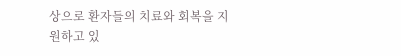상으로 환자들의 치료와 회복을 지원하고 있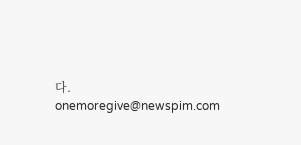다.
onemoregive@newspim.com